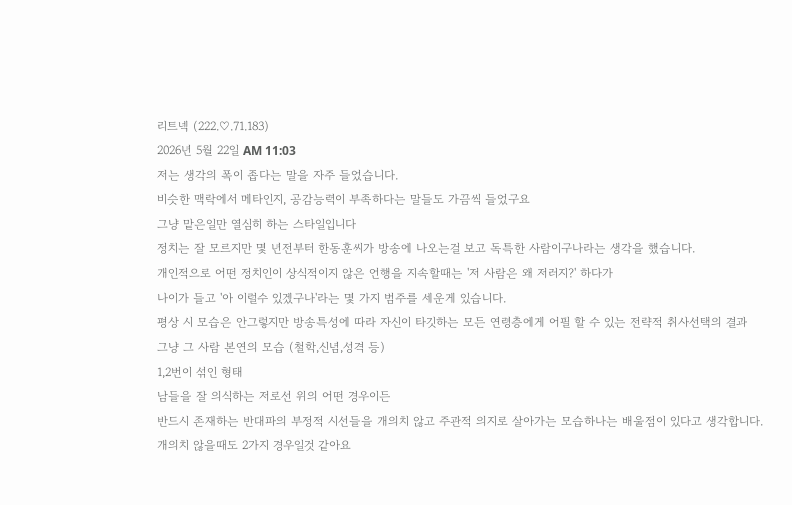리트넥 (222.♡.71.183)
2026년 5월 22일 AM 11:03
저는 생각의 폭이 좁다는 말을 자주 들었습니다.
비슷한 맥락에서 메타인지, 공감능력이 부족하다는 말들도 가끔씩 들었구요
그냥 맡은일만 열심히 하는 스타일입니다
정치는 잘 모르지만 몇 년전부터 한동훈씨가 방송에 나오는걸 보고 독특한 사람이구나라는 생각을 했습니다.
개인적으로 어떤 정치인이 상식적이지 않은 언행을 지속할때는 '저 사람은 왜 저러지?' 하다가
나이가 들고 '아 이럴수 있겠구나'라는 몇 가지 범주를 세운게 있습니다.
평상 시 모습은 안그렇지만 방송특성에 따라 자신이 타깃하는 모든 연령층에게 어필 할 수 있는 전략적 취사선택의 결과
그냥 그 사람 본연의 모습 (철학,신념,성격 등)
1,2번이 섞인 형태
남들을 잘 의식하는 저로선 위의 어떤 경우이든
반드시 존재하는 반대파의 부정적 시선들을 개의치 않고 주관적 의지로 살아가는 모습하나는 배울점이 있다고 생각합니다.
개의치 않을때도 2가지 경우일것 같아요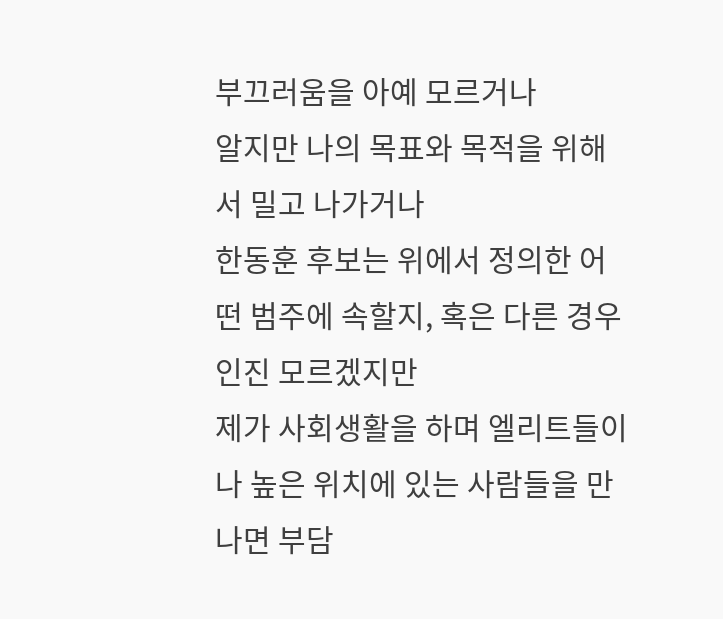부끄러움을 아예 모르거나
알지만 나의 목표와 목적을 위해서 밀고 나가거나
한동훈 후보는 위에서 정의한 어떤 범주에 속할지, 혹은 다른 경우인진 모르겠지만
제가 사회생활을 하며 엘리트들이나 높은 위치에 있는 사람들을 만나면 부담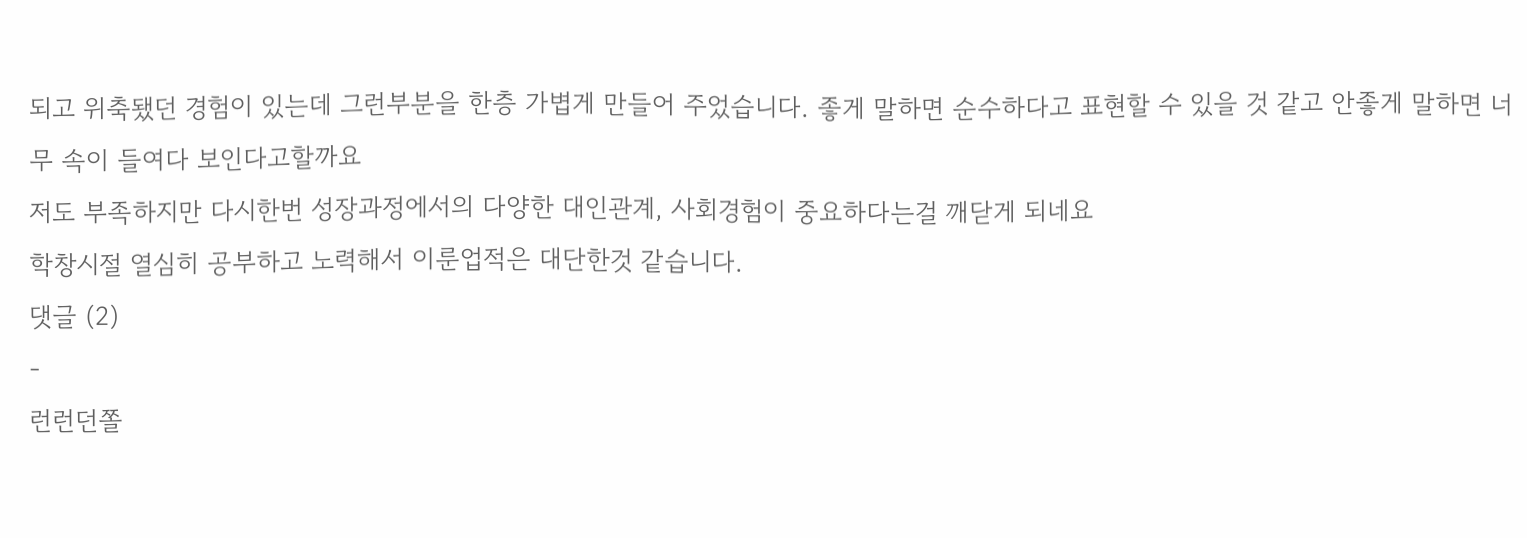되고 위축됐던 경험이 있는데 그런부분을 한층 가볍게 만들어 주었습니다. 좋게 말하면 순수하다고 표현할 수 있을 것 같고 안좋게 말하면 너무 속이 들여다 보인다고할까요
저도 부족하지만 다시한번 성장과정에서의 다양한 대인관계, 사회경험이 중요하다는걸 깨닫게 되네요
학창시절 열심히 공부하고 노력해서 이룬업적은 대단한것 같습니다.
댓글 (2)
-
런런던쫄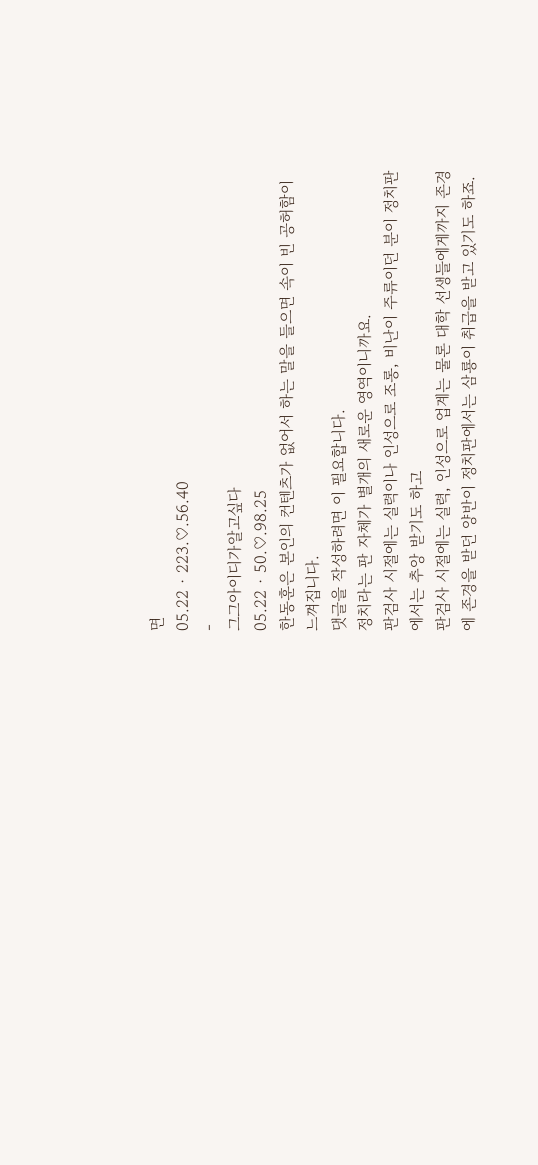면
05.22 · 223.♡.56.40
-
그그아이디가알고싶다
05.22 · 50.♡.98.25
한동훈은 본인의 컨텐츠가 없어서 하는 말을 들으면 속이 빈 공허함이 느껴집니다.
댓글을 작성하려면 이 필요합니다.
정치라는 판 자체가 별개의 새로운 영역이니까요.
판검사 시절에는 실력이나 인성으로 조롱, 비난이 주류이던 분이 정치판에서는 추앙 받기도 하고
판검사 시절에는 실력, 인성으로 업계는 물론 대학 선생들에게까지 존경에 존경을 받던 양반이 정치판에서는 삼룡이 취급을 받고 있기도 하죠.